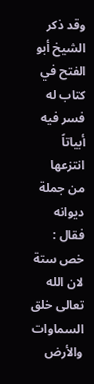وقد ذكر الشيخ أبو الفتح في كتاب له فسر فيه أبياتاً انتزعها من جملة ديوانه فقال : خص ستة لان الله تعالى خلق السماوات والأرض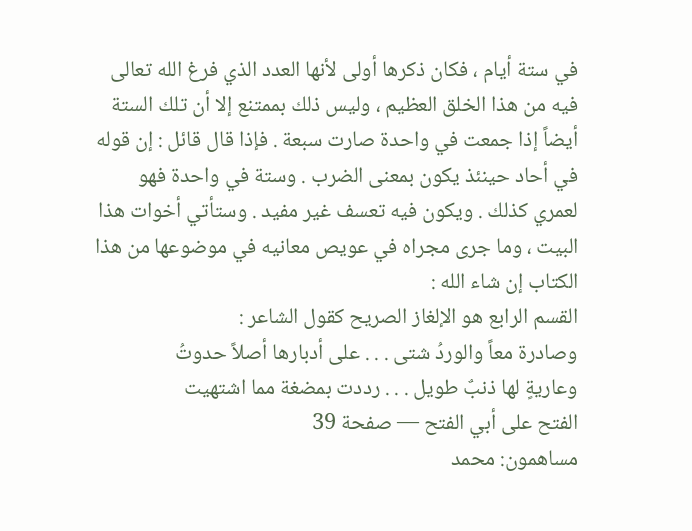في ستة أيام ، فكان ذكرها أولى لأنها العدد الذي فرغ الله تعالى فيه من هذا الخلق العظيم ، وليس ذلك بممتنع إلا أن تلك الستة أيضاً إذا جمعت في واحدة صارت سبعة . فإذا قال قائل : إن قوله في أحاد حينئذ يكون بمعنى الضرب . وستة في واحدة فهو لعمري كذلك . ويكون فيه تعسف غير مفيد . وستأتي أخوات هذا البيت ، وما جرى مجراه في عويص معانيه في موضوعها من هذا الكتاب إن شاء الله :
القسم الرابع هو الإلغاز الصريح كقول الشاعر :
وصادرة معاً والوردُ شتى . . . على أدبارها أصلاً حدوتُ
وعاريةٍ لها ذنبٌ طويل . . . رددت بمضغة مما اشتهيت
الفتح على أبي الفتح — صفحة 39
مساهمون: محمد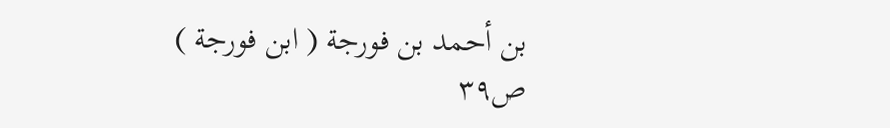بن أحمد بن فورجة ( ابن فورجة )
ص٣٩